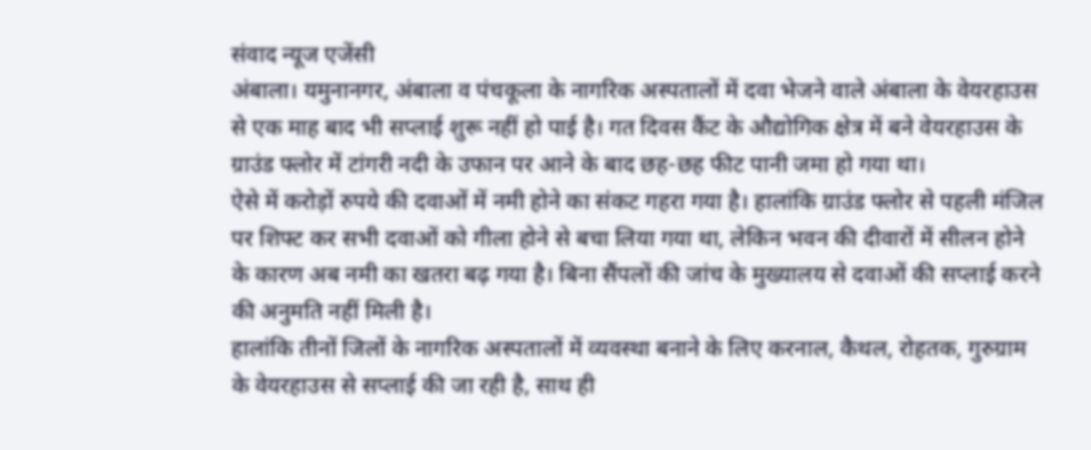संवाद न्यूज एजेंसी
अंबाला। यमुनानगर, अंबाला व पंचकूला के नागरिक अस्पतालों में दवा भेजने वाले अंबाला के वेयरहाउस से एक माह बाद भी सप्लाई शुरू नहीं हो पाई है। गत दिवस कैंट के औद्योगिक क्षेत्र में बने वेयरहाउस के ग्राउंड फ्लोर में टांगरी नदी के उफान पर आने के बाद छह-छह फीट पानी जमा हो गया था।
ऐसे में करोड़ों रुपये की दवाओं में नमी होने का संकट गहरा गया है। हालांकि ग्राउंड फ्लोर से पहली मंजिल पर शिफ्ट कर सभी दवाओं को गीला होने से बचा लिया गया था, लेकिन भवन की दीवारों में सीलन होने के कारण अब नमी का खतरा बढ़ गया है। बिना सैंपलों की जांच के मुख्यालय से दवाओं की सप्लाई करने की अनुमति नहीं मिली है।
हालांकि तीनों जिलों के नागरिक अस्पतालों में व्यवस्था बनाने के लिए करनाल, कैथल, रोहतक, गुरुग्राम के वेयरहाउस से सप्लाई की जा रही है, साथ ही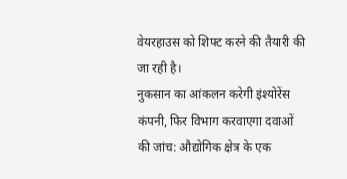वेयरहाउस को शिफ्ट करने की तैयारी की जा रही है।
नुकसान का आंकलन करेगी इंश्योरेंस कंपनी, फिर विभाग करवाएगा दवाओं की जांच: औद्योगिक क्षेत्र के एक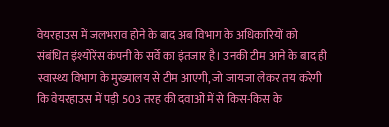वेयरहाउस में जलभराव होने के बाद अब विभाग के अधिकारियों को संबंधित इंश्योरेंस कंपनी के सर्वे का इंतजार है। उनकी टीम आने के बाद ही स्वास्थ्य विभाग के मुख्यालय से टीम आएगी, जो जायजा लेकर तय करेगी कि वेयरहाउस में पड़ी 503 तरह की दवाओं में से किस-किस के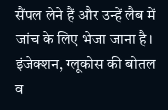सैंपल लेने हैं और उन्हें लैब में जांच के लिए भेजा जाना है। इंजेक्शन, ग्लूकोस की बोतल व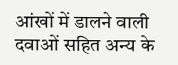आंखों में डालने वाली दवाओं सहित अन्य के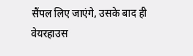सैंपल लिए जाएंगे, उसके बाद ही वेयरहाउस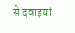से दवाइयां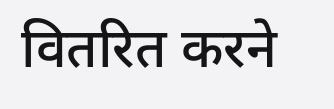वितरित करने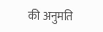की अनुमति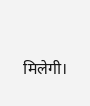मिलेगी।